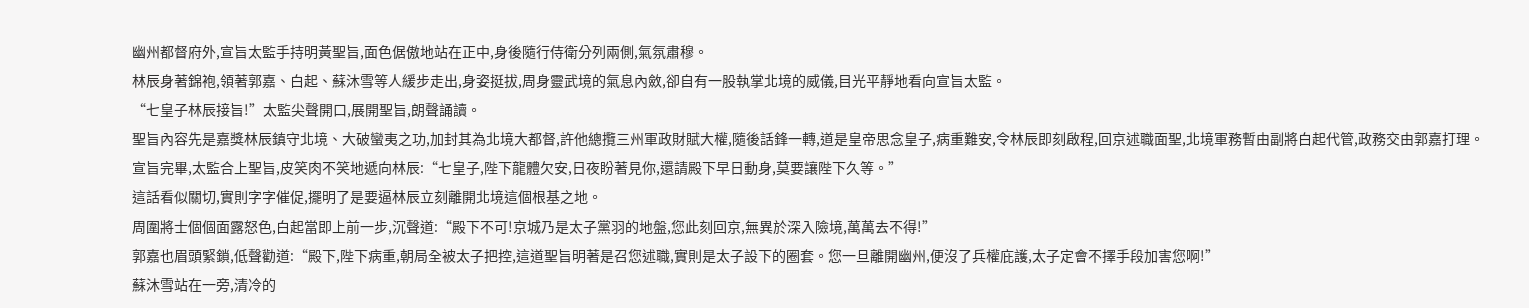幽州都督府外,宣旨太監手持明黃聖旨,面色倨傲地站在正中,身後隨行侍衛分列兩側,氣氛肅穆。
林辰身著錦袍,領著郭嘉、白起、蘇沐雪等人緩步走出,身姿挺拔,周身靈武境的氣息內斂,卻自有一股執掌北境的威儀,目光平靜地看向宣旨太監。
“七皇子林辰接旨!”太監尖聲開口,展開聖旨,朗聲誦讀。
聖旨內容先是嘉獎林辰鎮守北境、大破蠻夷之功,加封其為北境大都督,許他總攬三州軍政財賦大權,隨後話鋒一轉,道是皇帝思念皇子,病重難安,令林辰即刻啟程,回京述職面聖,北境軍務暫由副將白起代管,政務交由郭嘉打理。
宣旨完畢,太監合上聖旨,皮笑肉不笑地遞向林辰:“七皇子,陛下龍體欠安,日夜盼著見你,還請殿下早日動身,莫要讓陛下久等。”
這話看似關切,實則字字催促,擺明了是要逼林辰立刻離開北境這個根基之地。
周圍將士個個面露怒色,白起當即上前一步,沉聲道:“殿下不可!京城乃是太子黨羽的地盤,您此刻回京,無異於深入險境,萬萬去不得!”
郭嘉也眉頭緊鎖,低聲勸道:“殿下,陛下病重,朝局全被太子把控,這道聖旨明著是召您述職,實則是太子設下的圈套。您一旦離開幽州,便沒了兵權庇護,太子定會不擇手段加害您啊!”
蘇沐雪站在一旁,清冷的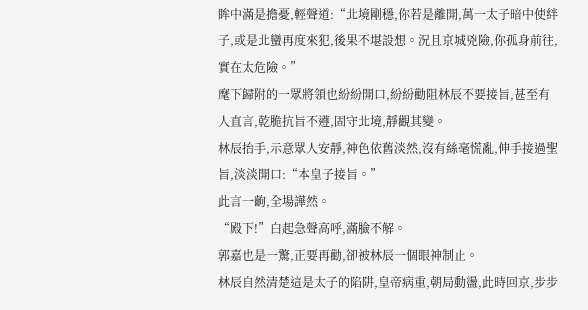眸中滿是擔憂,輕聲道:“北境剛穩,你若是離開,萬一太子暗中使絆子,或是北蠻再度來犯,後果不堪設想。況且京城兇險,你孤身前往,實在太危險。”
麾下歸附的一眾將領也紛紛開口,紛紛勸阻林辰不要接旨,甚至有人直言,乾脆抗旨不遵,固守北境,靜觀其變。
林辰抬手,示意眾人安靜,神色依舊淡然,沒有絲毫慌亂,伸手接過聖旨,淡淡開口:“本皇子接旨。”
此言一齣,全場譁然。
“殿下!”白起急聲高呼,滿臉不解。
郭嘉也是一驚,正要再勸,卻被林辰一個眼神制止。
林辰自然清楚這是太子的陷阱,皇帝病重,朝局動盪,此時回京,步步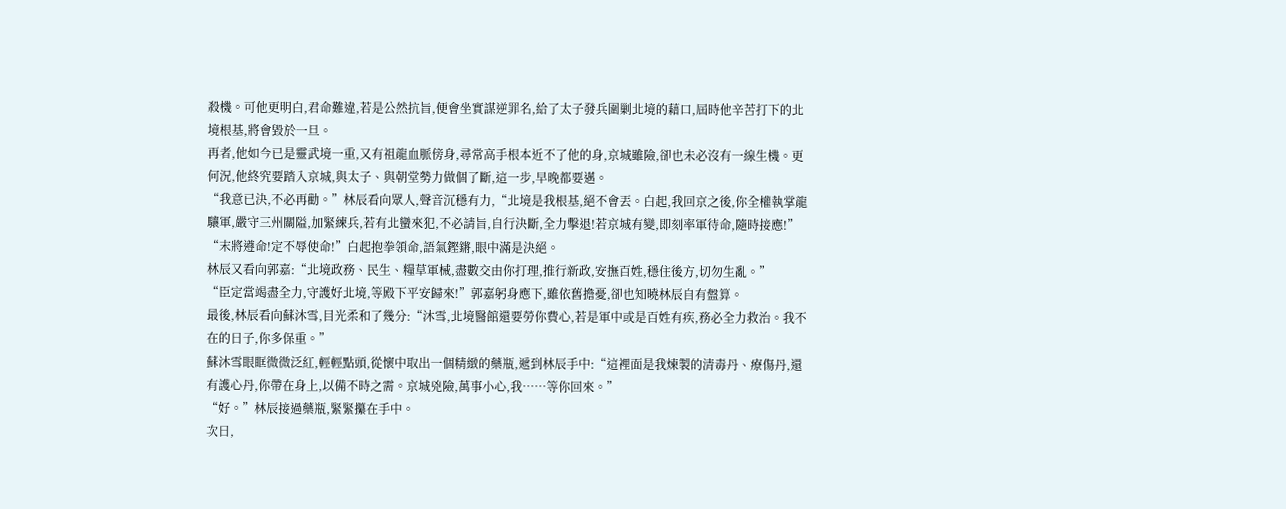殺機。可他更明白,君命難違,若是公然抗旨,便會坐實謀逆罪名,給了太子發兵圍剿北境的藉口,屆時他辛苦打下的北境根基,將會毀於一旦。
再者,他如今已是靈武境一重,又有祖龍血脈傍身,尋常高手根本近不了他的身,京城雖險,卻也未必沒有一線生機。更何況,他終究要踏入京城,與太子、與朝堂勢力做個了斷,這一步,早晚都要邁。
“我意已決,不必再勸。”林辰看向眾人,聲音沉穩有力,“北境是我根基,絕不會丟。白起,我回京之後,你全權執掌龍驤軍,嚴守三州關隘,加緊練兵,若有北蠻來犯,不必請旨,自行決斷,全力擊退!若京城有變,即刻率軍待命,隨時接應!”
“末將遵命!定不辱使命!”白起抱拳領命,語氣鏗鏘,眼中滿是決絕。
林辰又看向郭嘉:“北境政務、民生、糧草軍械,盡數交由你打理,推行新政,安撫百姓,穩住後方,切勿生亂。”
“臣定當竭盡全力,守護好北境,等殿下平安歸來!”郭嘉躬身應下,雖依舊擔憂,卻也知曉林辰自有盤算。
最後,林辰看向蘇沐雪,目光柔和了幾分:“沐雪,北境醫館還要勞你費心,若是軍中或是百姓有疾,務必全力救治。我不在的日子,你多保重。”
蘇沐雪眼眶微微泛紅,輕輕點頭,從懷中取出一個精緻的藥瓶,遞到林辰手中:“這裡面是我煉製的清毒丹、療傷丹,還有護心丹,你帶在身上,以備不時之需。京城兇險,萬事小心,我……等你回來。”
“好。”林辰接過藥瓶,緊緊攥在手中。
次日,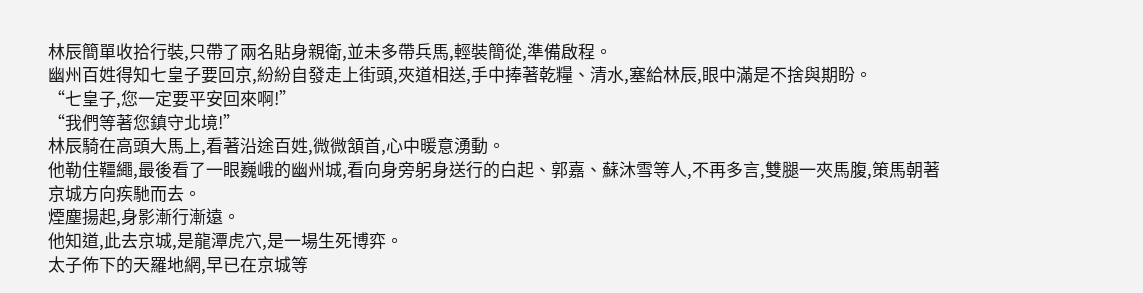林辰簡單收拾行裝,只帶了兩名貼身親衛,並未多帶兵馬,輕裝簡從,準備啟程。
幽州百姓得知七皇子要回京,紛紛自發走上街頭,夾道相送,手中捧著乾糧、清水,塞給林辰,眼中滿是不捨與期盼。
“七皇子,您一定要平安回來啊!”
“我們等著您鎮守北境!”
林辰騎在高頭大馬上,看著沿途百姓,微微頷首,心中暖意湧動。
他勒住韁繩,最後看了一眼巍峨的幽州城,看向身旁躬身送行的白起、郭嘉、蘇沐雪等人,不再多言,雙腿一夾馬腹,策馬朝著京城方向疾馳而去。
煙塵揚起,身影漸行漸遠。
他知道,此去京城,是龍潭虎穴,是一場生死博弈。
太子佈下的天羅地網,早已在京城等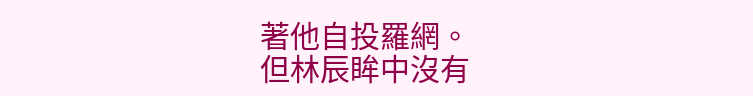著他自投羅網。
但林辰眸中沒有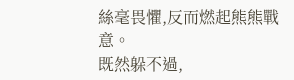絲毫畏懼,反而燃起熊熊戰意。
既然躲不過,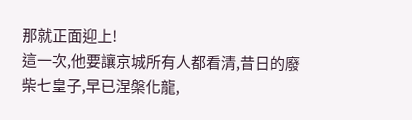那就正面迎上!
這一次,他要讓京城所有人都看清,昔日的廢柴七皇子,早已涅槃化龍,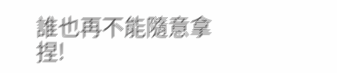誰也再不能隨意拿捏!